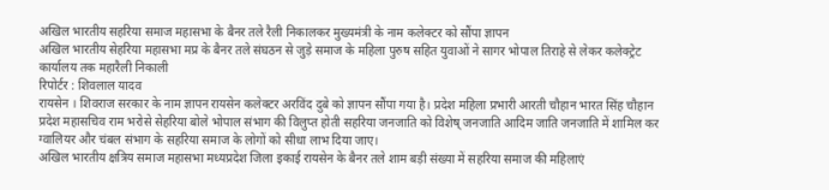अखिल भारतीय सहरिया समाज महासभा के बैनर तले रैली निकालकर मुख्यमंत्री के नाम कलेक्टर को सौंपा ज्ञापन
अखिल भारतीय सेहरिया महासभा मप्र के बैनर तले संघठन से जुड़े समाज के महिला पुरुष सहित युवाओं ने सागर भोपाल तिराहे से लेकर कलेक्ट्रेट कार्यालय तक महारैली निकाली
रिपोर्टर : शिवलाल यादव
रायसेन । शिवराज सरकार के नाम ज्ञापन रायसेन कलेक्टर अरविंद दुबे को ज्ञापन सौंपा गया है। प्रदेश महिला प्रभारी आरती चौहान भारत सिंह चौहान प्रदेश महासचिव राम भरोसे सेहरिया बोले भोपाल संभाग की विलुप्त होती सहरिया जनजाति को विशेष् जनजाति आदिम जाति जनजाति में शामिल कर ग्वालियर और चंबल संभाग के सहरिया समाज के लोगों को सीधा लाभ दिया जाए।
अखिल भारतीय क्षत्रिय समाज महासभा मध्यप्रदेश जिला इकाई रायसेन के बैनर तले शाम बड़ी संख्या में सहरिया समाज की महिलाएं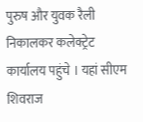पुरुष और युवक रैली निकालकर कलेक्ट्रेट कार्यालय पहुंचे । यहां सीएम शिवराज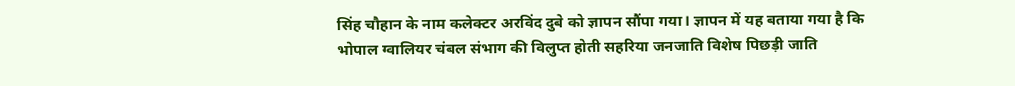सिंह चौहान के नाम कलेक्टर अरविंद दुबे को ज्ञापन सौंपा गया। ज्ञापन में यह बताया गया है कि भोपाल ग्वालियर चंबल संभाग की विलुप्त होती सहरिया जनजाति विशेष पिछड़ी जाति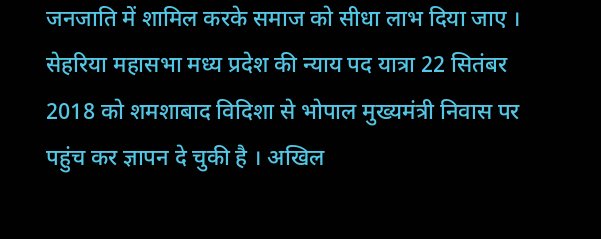जनजाति में शामिल करके समाज को सीधा लाभ दिया जाए । सेहरिया महासभा मध्य प्रदेश की न्याय पद यात्रा 22 सितंबर 2018 को शमशाबाद विदिशा से भोपाल मुख्यमंत्री निवास पर पहुंच कर ज्ञापन दे चुकी है । अखिल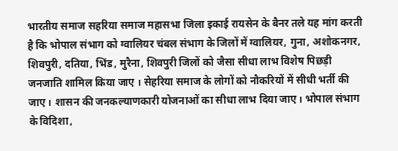भारतीय समाज सहरिया समाज महासभा जिला इकाई रायसेन के बैनर तले यह मांग करती है कि भोपाल संभाग को ग्वालियर चंबल संभाग के जिलों में ग्वालियर, गुना, अशोकनगर, शिवपुरी, दतिया, भिंड, मुरैना, शिवपुरी जिलों को जैसा सीधा लाभ विशेष पिछड़ी जनजाति शामिल किया जाए । सेहरिया समाज के लोगों को नौकरियों में सीधी भर्ती की जाए । शासन की जनकल्याणकारी योजनाओं का सीधा लाभ दिया जाए। भोपाल संभाग के विदिशा,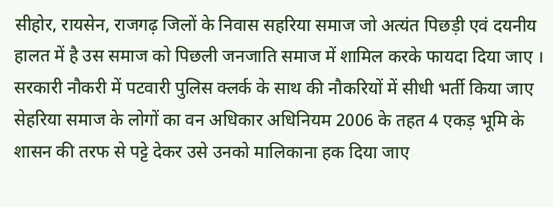सीहोर, रायसेन, राजगढ़ जिलों के निवास सहरिया समाज जो अत्यंत पिछड़ी एवं दयनीय हालत में है उस समाज को पिछली जनजाति समाज में शामिल करके फायदा दिया जाए । सरकारी नौकरी में पटवारी पुलिस क्लर्क के साथ की नौकरियों में सीधी भर्ती किया जाए सेहरिया समाज के लोगों का वन अधिकार अधिनियम 2006 के तहत 4 एकड़ भूमि के शासन की तरफ से पट्टे देकर उसे उनको मालिकाना हक दिया जाए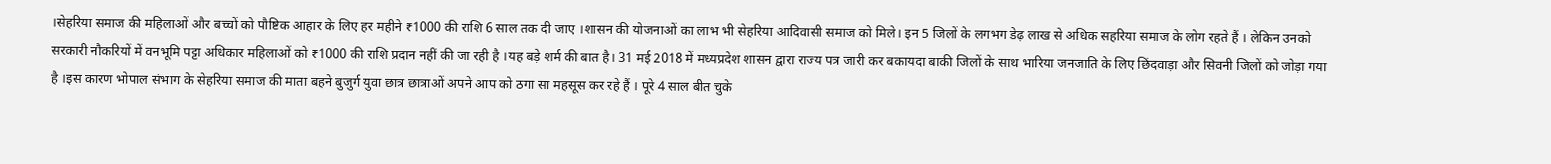।सेहरिया समाज की महिलाओं और बच्चों को पौष्टिक आहार के लिए हर महीने ₹1000 की राशि 6 साल तक दी जाए ।शासन की योजनाओं का लाभ भी सेहरिया आदिवासी समाज को मिले। इन 5 जिलों के लगभग डेढ़ लाख से अधिक सहरिया समाज के लोग रहते हैं । लेकिन उनको सरकारी नौकरियों में वनभूमि पट्टा अधिकार महिलाओं को ₹1000 की राशि प्रदान नहीं की जा रही है ।यह बड़े शर्म की बात है। 31 मई 2018 में मध्यप्रदेश शासन द्वारा राज्य पत्र जारी कर बकायदा बाकी जिलों के साथ भारिया जनजाति के लिए छिंदवाड़ा और सिवनी जिलों को जोड़ा गया है ।इस कारण भोपाल संभाग के सेहरिया समाज की माता बहने बुजुर्ग युवा छात्र छात्राओं अपने आप को ठगा सा महसूस कर रहे हैं । पूरे 4 साल बीत चुके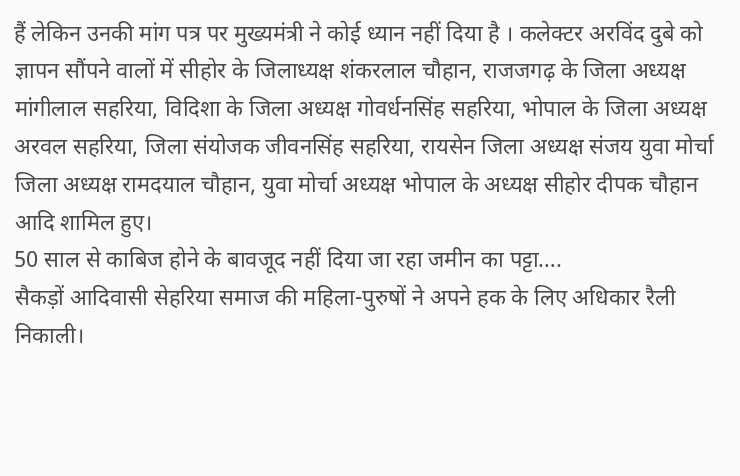हैं लेकिन उनकी मांग पत्र पर मुख्यमंत्री ने कोई ध्यान नहीं दिया है । कलेक्टर अरविंद दुबे को ज्ञापन सौंपने वालों में सीहोर के जिलाध्यक्ष शंकरलाल चौहान, राजजगढ़ के जिला अध्यक्ष मांगीलाल सहरिया, विदिशा के जिला अध्यक्ष गोवर्धनसिंह सहरिया, भोपाल के जिला अध्यक्ष अरवल सहरिया, जिला संयोजक जीवनसिंह सहरिया, रायसेन जिला अध्यक्ष संजय युवा मोर्चा जिला अध्यक्ष रामदयाल चौहान, युवा मोर्चा अध्यक्ष भोपाल के अध्यक्ष सीहोर दीपक चौहान आदि शामिल हुए।
50 साल से काबिज होने के बावजूद नहीं दिया जा रहा जमीन का पट्टा….
सैकड़ों आदिवासी सेहरिया समाज की महिला-पुरुषों ने अपने हक के लिए अधिकार रैली निकाली।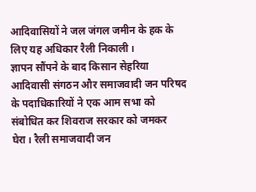आदिवासियों ने जल जंगल जमीन के हक के लिए यह अधिकार रैली निकाली।
ज्ञापन सौंपने के बाद किसान सेहरिया आदिवासी संगठन और समाजवादी जन परिषद के पदाधिकारियों ने एक आम सभा को संबोधित कर शिवराज सरकार को जमकर घेरा। रैली समाजवादी जन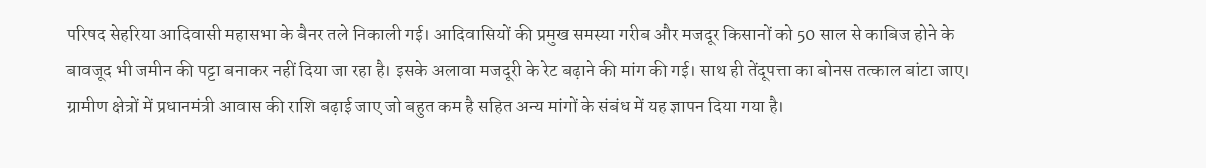परिषद सेहरिया आदिवासी महासभा के बैनर तले निकाली गई। आदिवासियों की प्रमुख समस्या गरीब और मजदूर किसानों को 50 साल से काबिज होने के बावजूद भी जमीन की पट्टा बनाकर नहीं दिया जा रहा है। इसके अलावा मजदूरी के रेट बढ़ाने की मांग की गई। साथ ही तेंदूपत्ता का बोनस तत्काल बांटा जाए। ग्रामीण क्षेत्रों में प्रधानमंत्री आवास की राशि बढ़ाई जाए जो बहुत कम है सहित अन्य मांगों के संबंध में यह ज्ञापन दिया गया है।